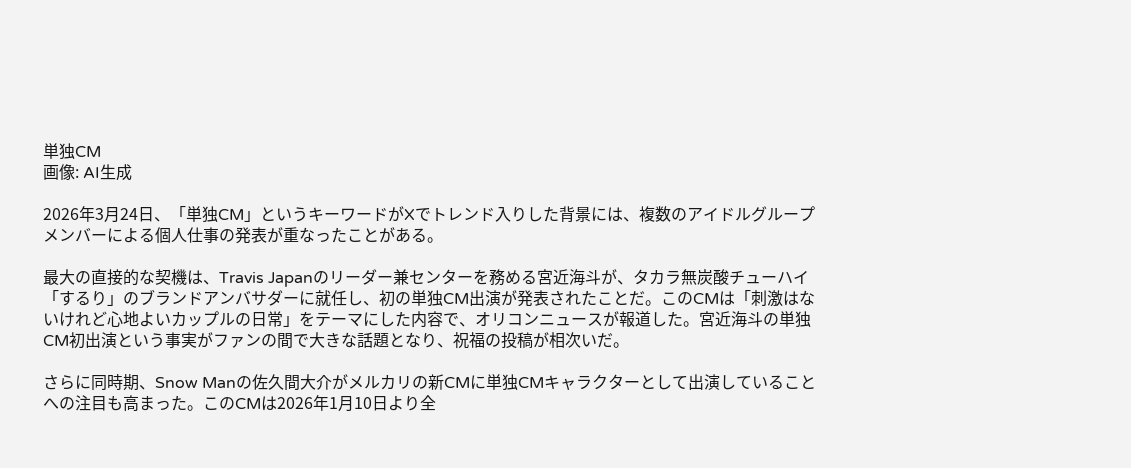単独CM
画像: AI生成

2026年3月24日、「単独CM」というキーワードがXでトレンド入りした背景には、複数のアイドルグループメンバーによる個人仕事の発表が重なったことがある。

最大の直接的な契機は、Travis Japanのリーダー兼センターを務める宮近海斗が、タカラ無炭酸チューハイ「するり」のブランドアンバサダーに就任し、初の単独CM出演が発表されたことだ。このCMは「刺激はないけれど心地よいカップルの日常」をテーマにした内容で、オリコンニュースが報道した。宮近海斗の単独CM初出演という事実がファンの間で大きな話題となり、祝福の投稿が相次いだ。

さらに同時期、Snow Manの佐久間大介がメルカリの新CMに単独CMキャラクターとして出演していることへの注目も高まった。このCMは2026年1月10日より全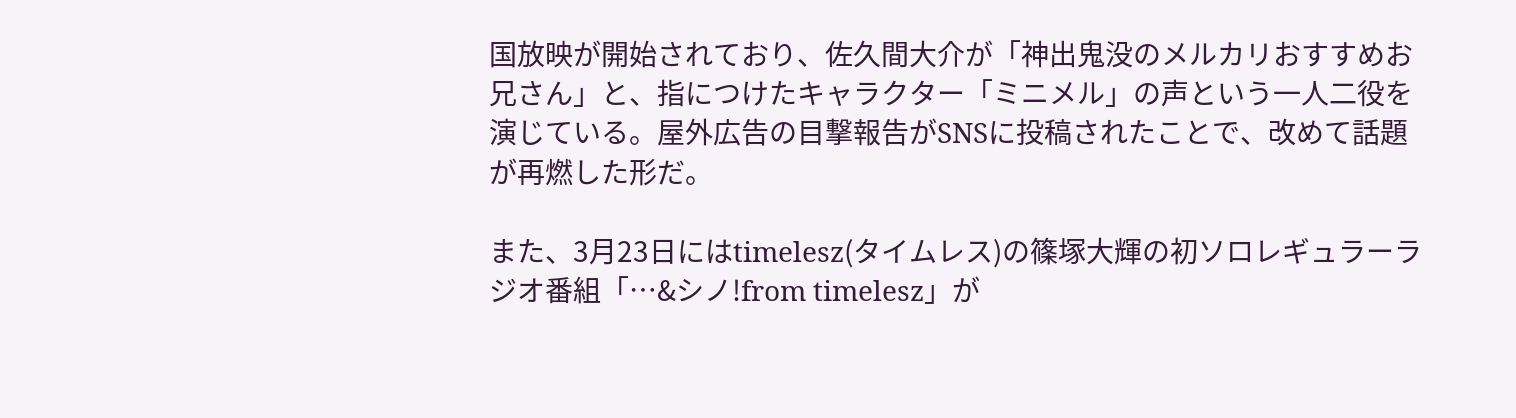国放映が開始されており、佐久間大介が「神出鬼没のメルカリおすすめお兄さん」と、指につけたキャラクター「ミニメル」の声という一人二役を演じている。屋外広告の目撃報告がSNSに投稿されたことで、改めて話題が再燃した形だ。

また、3月23日にはtimelesz(タイムレス)の篠塚大輝の初ソロレギュラーラジオ番組「…&シノ!from timelesz」が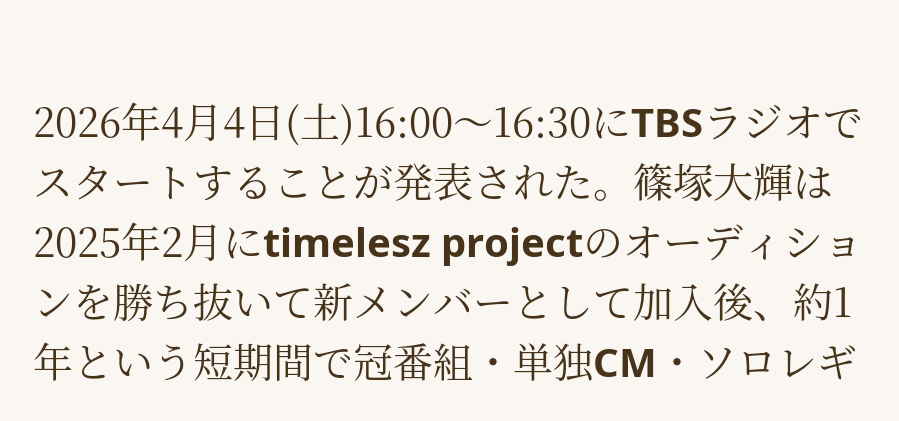2026年4月4日(土)16:00〜16:30にTBSラジオでスタートすることが発表された。篠塚大輝は2025年2月にtimelesz projectのオーディションを勝ち抜いて新メンバーとして加入後、約1年という短期間で冠番組・単独CM・ソロレギ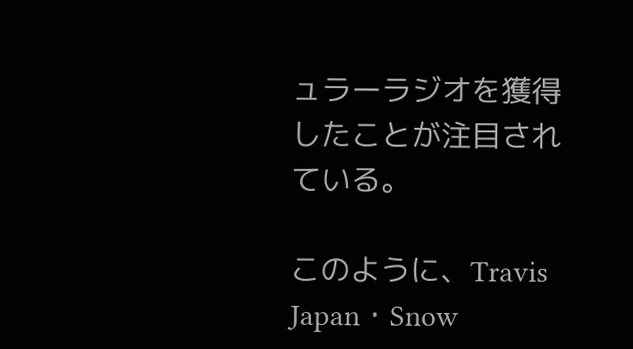ュラーラジオを獲得したことが注目されている。

このように、Travis Japan・Snow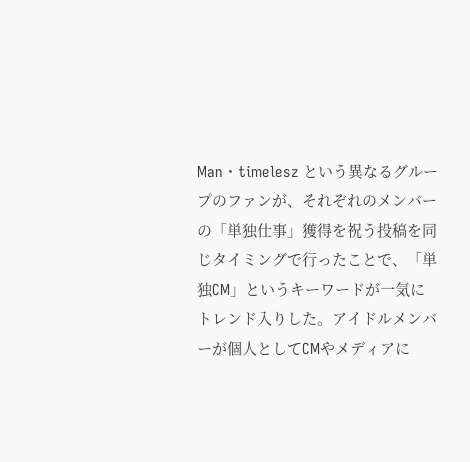Man・timelesz という異なるグループのファンが、それぞれのメンバーの「単独仕事」獲得を祝う投稿を同じタイミングで行ったことで、「単独CM」というキーワードが一気にトレンド入りした。アイドルメンバーが個人としてCMやメディアに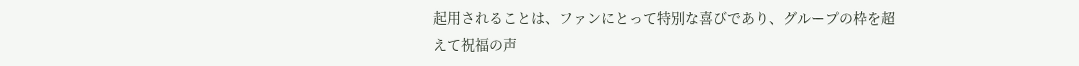起用されることは、ファンにとって特別な喜びであり、グループの枠を超えて祝福の声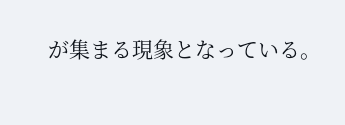が集まる現象となっている。